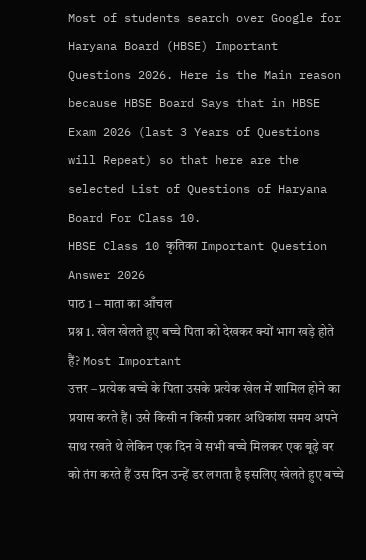Most of students search over Google for Haryana Board (HBSE) Important Questions 2026. Here is the Main reason because HBSE Board Says that in HBSE Exam 2026 (last 3 Years of Questions will Repeat) so that here are the selected List of Questions of Haryana Board For Class 10.
HBSE Class 10 कृतिका Important Question Answer 2026
पाठ 1 – माता का आँचल
प्रश्न 1. खेल खेलते हुए बच्चे पिता को देखकर क्यों भाग खड़े होते हैं? Most Important
उत्तर – प्रत्येक बच्चे के पिता उसके प्रत्येक खेल में शामिल होने का प्रयास करते हैं। उसे किसी न किसी प्रकार अधिकांश समय अपने साथ रखते थे लेकिन एक दिन वे सभी बच्चे मिलकर एक बूढ़े वर को तंग करते हैं उस दिन उन्हें डर लगता है इसलिए खेलते हुए बच्चे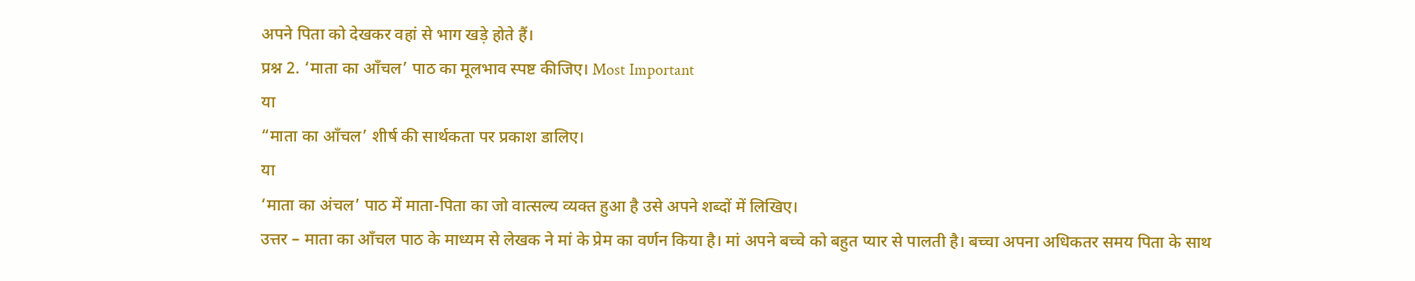अपने पिता को देखकर वहां से भाग खड़े होते हैं।
प्रश्न 2. ‘माता का आँचल’ पाठ का मूलभाव स्पष्ट कीजिए। Most Important
या
“माता का आँचल’ शीर्ष की सार्थकता पर प्रकाश डालिए।
या
‘माता का अंचल’ पाठ में माता-पिता का जो वात्सल्य व्यक्त हुआ है उसे अपने शब्दों में लिखिए।
उत्तर – माता का आँचल पाठ के माध्यम से लेखक ने मां के प्रेम का वर्णन किया है। मां अपने बच्चे को बहुत प्यार से पालती है। बच्चा अपना अधिकतर समय पिता के साथ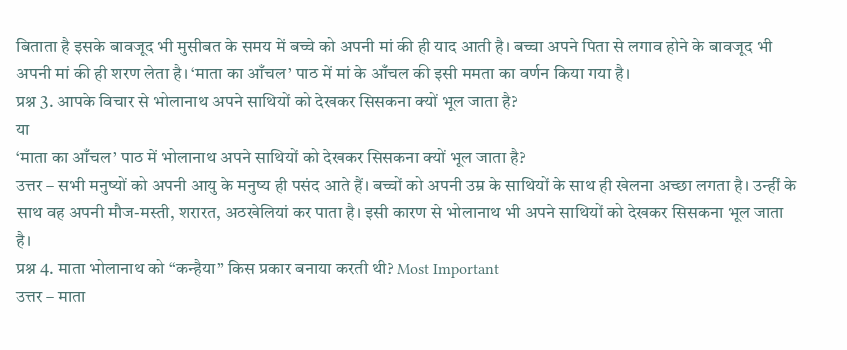बिताता है इसके बावजूद भी मुसीबत के समय में बच्चे को अपनी मां की ही याद आती है। बच्चा अपने पिता से लगाव होने के बावजूद भी अपनी मां की ही शरण लेता है। ‘माता का आँचल’ पाठ में मां के आँचल की इसी ममता का वर्णन किया गया है।
प्रश्न 3. आपके विचार से भोलानाथ अपने साथियों को देखकर सिसकना क्यों भूल जाता है?
या
‘माता का आँचल’ पाठ में भोलानाथ अपने साथियों को देखकर सिसकना क्यों भूल जाता है?
उत्तर – सभी मनुष्यों को अपनी आयु के मनुष्य ही पसंद आते हैं। बच्चों को अपनी उम्र के साथियों के साथ ही खेलना अच्छा लगता है। उन्हीं के साथ वह अपनी मौज-मस्ती, शरारत, अठखेलियां कर पाता है। इसी कारण से भोलानाथ भी अपने साथियों को देखकर सिसकना भूल जाता है।
प्रश्न 4. माता भोलानाथ को “कन्हैया” किस प्रकार बनाया करती थी? Most Important
उत्तर – माता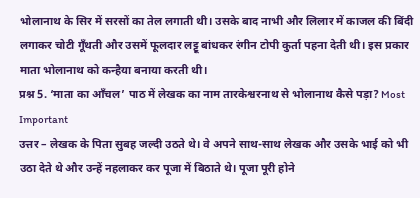भोलानाथ के सिर में सरसों का तेल लगाती थी। उसके बाद नाभी और लिलार में काजल की बिंदी लगाकर चोटी गूँथती और उसमें फूलदार लट्टू बांधकर रंगीन टोपी कुर्ता पहना देती थी। इस प्रकार माता भोलानाथ को कन्हैया बनाया करती थी।
प्रश्न 5. ‘माता का आँचल’ पाठ में लेखक का नाम तारकेश्वरनाथ से भोलानाथ कैसे पड़ा? Most Important
उत्तर – लेखक के पिता सुबह जल्दी उठते थे। वे अपने साथ-साथ लेखक और उसके भाई को भी उठा देते थे और उन्हें नहलाकर कर पूजा में बिठाते थे। पूजा पूरी होने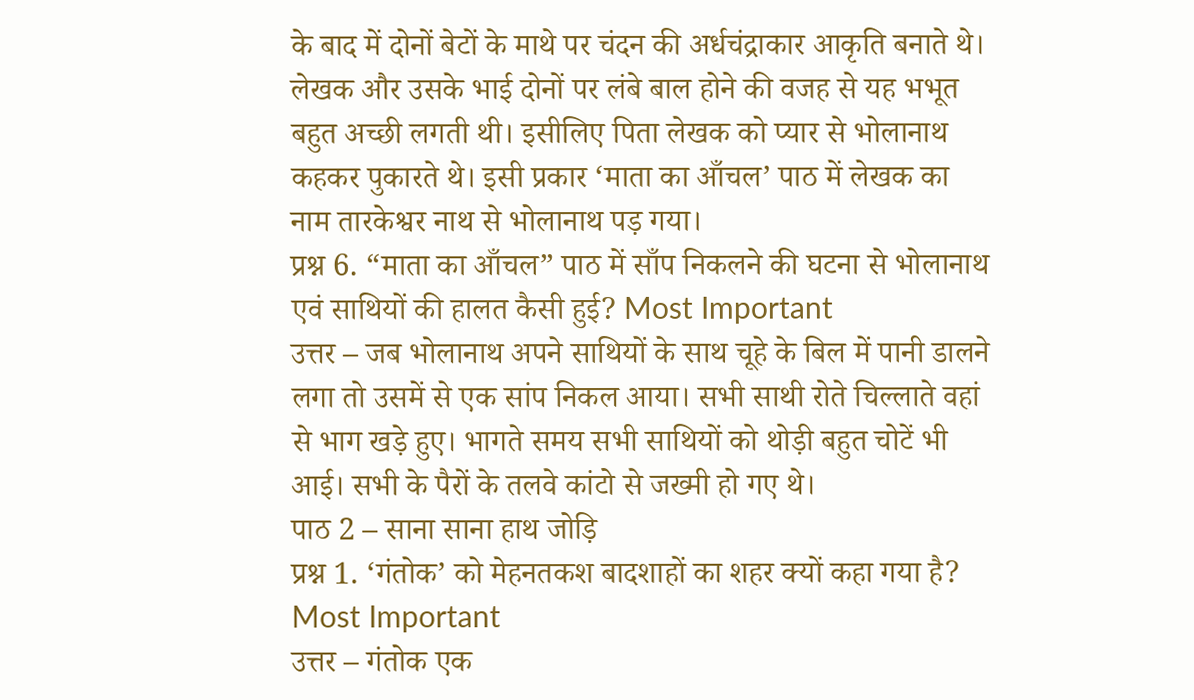के बाद में दोनों बेटों के माथे पर चंदन की अर्धचंद्राकार आकृति बनाते थे। लेखक और उसके भाई दोनों पर लंबे बाल होने की वजह से यह भभूत बहुत अच्छी लगती थी। इसीलिए पिता लेखक को प्यार से भोलानाथ कहकर पुकारते थे। इसी प्रकार ‘माता का आँचल’ पाठ में लेखक का नाम तारकेश्वर नाथ से भोलानाथ पड़ गया।
प्रश्न 6. “माता का आँचल” पाठ में साँप निकलने की घटना से भोलानाथ एवं साथियों की हालत कैसी हुई? Most Important
उत्तर – जब भोलानाथ अपने साथियों के साथ चूहे के बिल में पानी डालने लगा तो उसमें से एक सांप निकल आया। सभी साथी रोते चिल्लाते वहां से भाग खड़े हुए। भागते समय सभी साथियों को थोड़ी बहुत चोटें भी आई। सभी के पैरों के तलवे कांटो से जख्मी हो गए थे।
पाठ 2 – साना साना हाथ जोड़ि
प्रश्न 1. ‘गंतोक’ को मेहनतकश बादशाहों का शहर क्यों कहा गया है? Most Important
उत्तर – गंतोक एक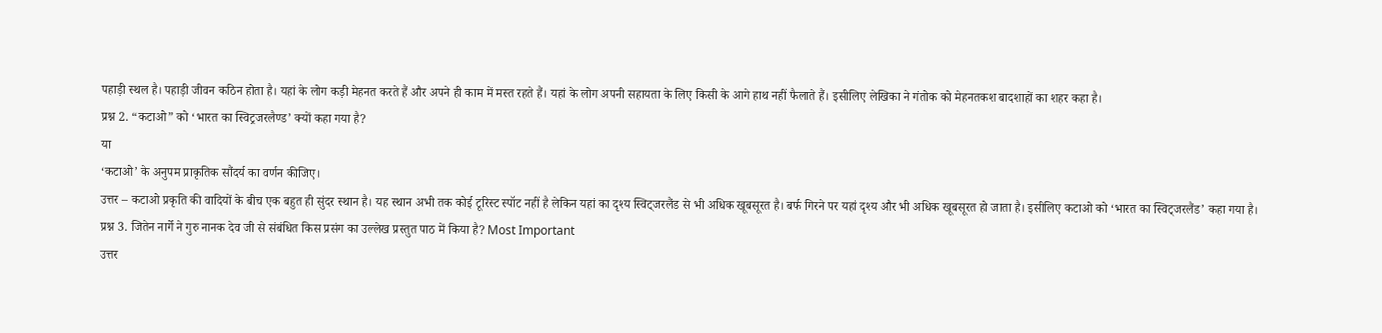पहाड़ी स्थल है। पहाड़ी जीवन कठिन होता है। यहां के लोग कड़ी मेहनत करते हैं और अपने ही काम में मस्त रहते हैं। यहां के लोग अपनी सहायता के लिए किसी के आगे हाथ नहीं फैलाते हैं। इसीलिए लेखिका ने गंतोक को मेहनतकश बादशाहों का शहर कहा है।
प्रश्न 2. “कटाओ” को ‘भारत का स्विट्रजरलैण्ड’ क्यों कहा गया है?
या
‘कटाओ’ के अनुपम प्राकृतिक सौंदर्य का वर्णन कीजिए।
उत्तर – कटाओ प्रकृति की वादियों के बीच एक बहुत ही सुंदर स्थान है। यह स्थान अभी तक कोई टूरिस्ट स्पॉट नहीं है लेकिन यहां का दृश्य स्विट्जरलैंड से भी अधिक खूबसूरत है। बर्फ गिरने पर यहां दृश्य और भी अधिक खूबसूरत हो जाता है। इसीलिए कटाओ को ‘भारत का स्विट्जरलैंड’ कहा गया है।
प्रश्न 3. जितेन नार्गे ने गुरु नानक देव जी से संबंधित किस प्रसंग का उल्लेख प्रस्तुत पाठ में किया है? Most Important
उत्तर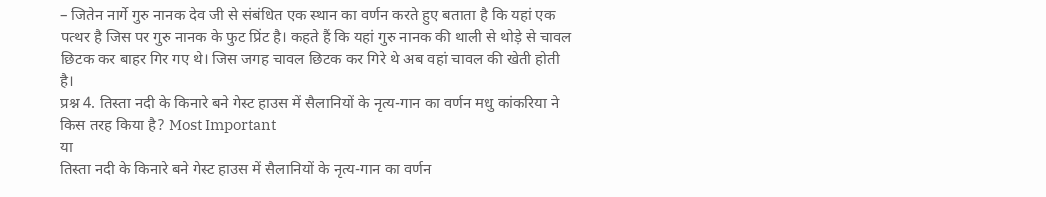– जितेन नार्गे गुरु नानक देव जी से संबंधित एक स्थान का वर्णन करते हुए बताता है कि यहां एक पत्थर है जिस पर गुरु नानक के फुट प्रिंट है। कहते हैं कि यहां गुरु नानक की थाली से थोड़े से चावल छिटक कर बाहर गिर गए थे। जिस जगह चावल छिटक कर गिरे थे अब वहां चावल की खेती होती है।
प्रश्न 4. तिस्ता नदी के किनारे बने गेस्ट हाउस में सैलानियों के नृत्य-गान का वर्णन मधु कांकरिया ने किस तरह किया है? Most Important
या
तिस्ता नदी के किनारे बने गेस्ट हाउस में सैलानियों के नृत्य-गान का वर्णन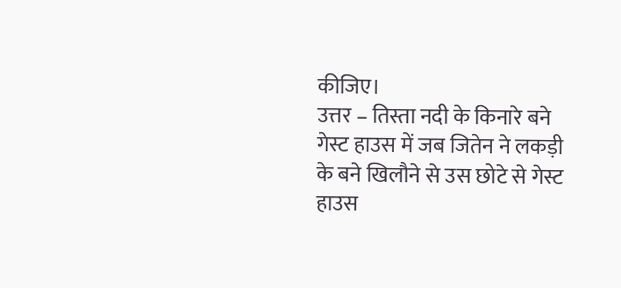कीजिए।
उत्तर – तिस्ता नदी के किनारे बने गेस्ट हाउस में जब जितेन ने लकड़ी के बने खिलौने से उस छोटे से गेस्ट हाउस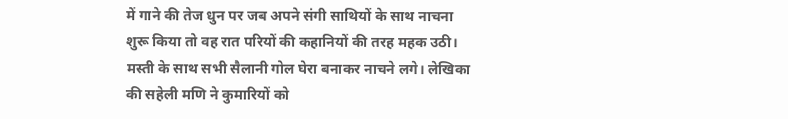में गाने की तेज धुन पर जब अपने संगी साथियों के साथ नाचना शुरू किया तो वह रात परियों की कहानियों की तरह महक उठी। मस्ती के साथ सभी सैलानी गोल घेरा बनाकर नाचने लगे। लेखिका की सहेली मणि ने कुमारियों को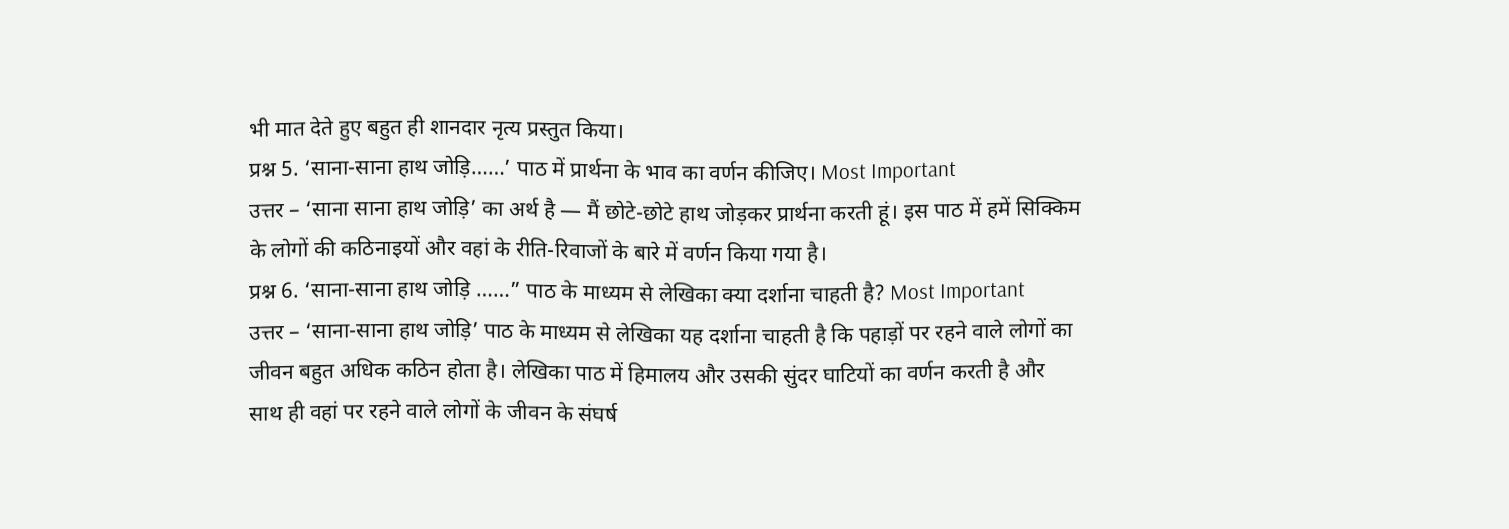भी मात देते हुए बहुत ही शानदार नृत्य प्रस्तुत किया।
प्रश्न 5. ‘साना-साना हाथ जोड़ि……’ पाठ में प्रार्थना के भाव का वर्णन कीजिए। Most Important
उत्तर – ‘साना साना हाथ जोड़ि’ का अर्थ है — मैं छोटे-छोटे हाथ जोड़कर प्रार्थना करती हूं। इस पाठ में हमें सिक्किम के लोगों की कठिनाइयों और वहां के रीति-रिवाजों के बारे में वर्णन किया गया है।
प्रश्न 6. ‘साना-साना हाथ जोड़ि ……” पाठ के माध्यम से लेखिका क्या दर्शाना चाहती है? Most Important
उत्तर – ‘साना-साना हाथ जोड़ि’ पाठ के माध्यम से लेखिका यह दर्शाना चाहती है कि पहाड़ों पर रहने वाले लोगों का जीवन बहुत अधिक कठिन होता है। लेखिका पाठ में हिमालय और उसकी सुंदर घाटियों का वर्णन करती है और साथ ही वहां पर रहने वाले लोगों के जीवन के संघर्ष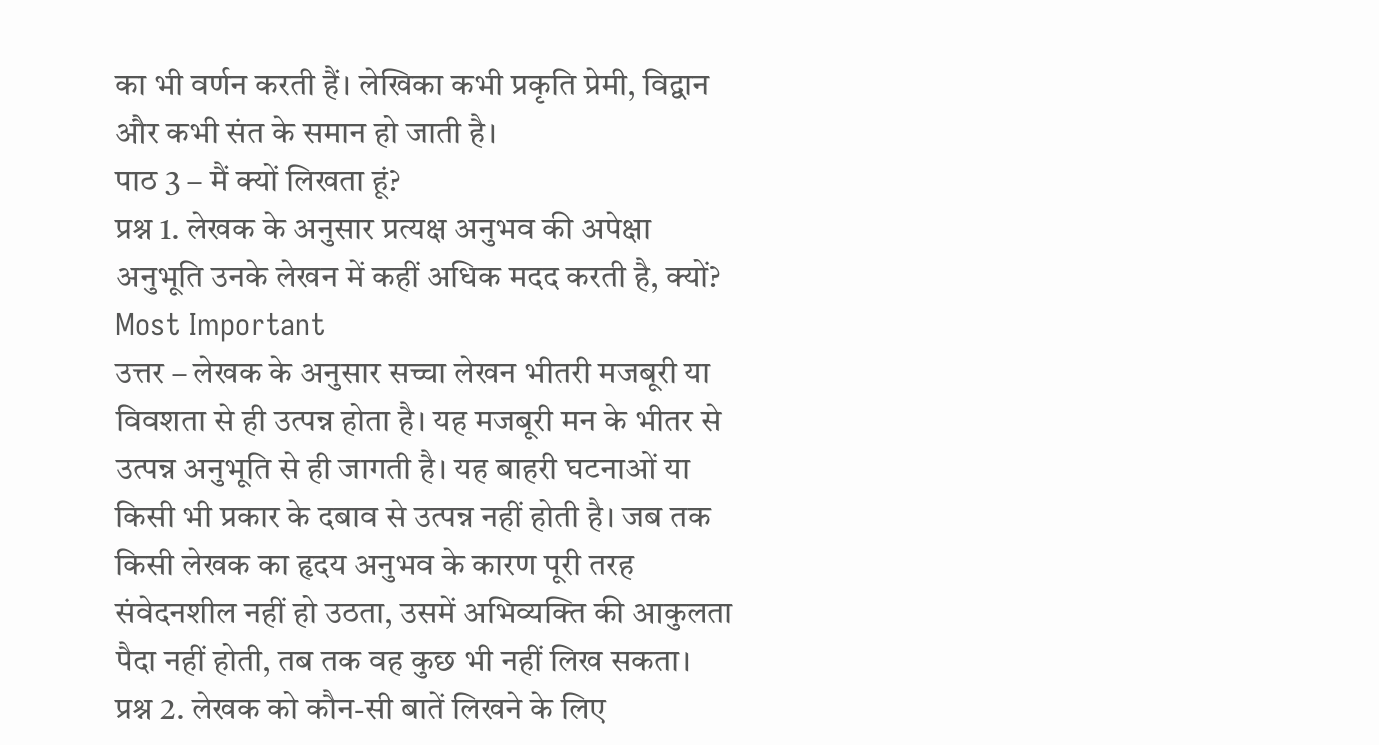का भी वर्णन करती हैं। लेखिका कभी प्रकृति प्रेमी, विद्वान और कभी संत के समान हो जाती है।
पाठ 3 – मैं क्यों लिखता हूं?
प्रश्न 1. लेखक के अनुसार प्रत्यक्ष अनुभव की अपेक्षा अनुभूति उनके लेखन में कहीं अधिक मदद करती है, क्यों? Most Important
उत्तर – लेखक के अनुसार सच्चा लेखन भीतरी मजबूरी या विवशता से ही उत्पन्न होता है। यह मजबूरी मन के भीतर से उत्पन्न अनुभूति से ही जागती है। यह बाहरी घटनाओं या किसी भी प्रकार के दबाव से उत्पन्न नहीं होती है। जब तक किसी लेखक का हृदय अनुभव के कारण पूरी तरह संवेदनशील नहीं हो उठता, उसमें अभिव्यक्ति की आकुलता पैदा नहीं होती, तब तक वह कुछ भी नहीं लिख सकता।
प्रश्न 2. लेखक को कौन-सी बातें लिखने के लिए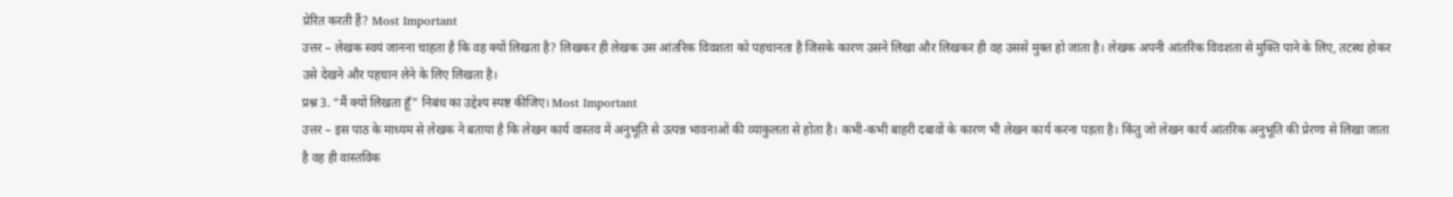प्रेरित करती हैं? Most Important
उत्तर – लेखक स्वयं जानना चाहता है कि वह क्यों लिखता है? लिखकर ही लेखक उस आंतरिक विवशता को पहचानता है जिसके कारण उसने लिखा और लिखकर ही वह उससे मुक्त हो जाता है। लेखक अपनी आंतरिक विवशता से मुक्ति पाने के लिए, तटस्थ होकर उसे देखने और पहचान लेने के लिए लिखता है।
प्रश्न 3. “मैं क्यों लिखता हूँ” निबंध का उद्देश्य स्पष्ट कीजिए। Most Important
उत्तर – इस पाठ के माध्यम से लेखक ने बताया है कि लेखन कार्य वास्तव में अनुभूति से उत्पन्न भावनाओं की व्याकुलता से होता है। कभी-कभी बाहरी दबावों के कारण भी लेखन कार्य करना पड़ता है। किंतु जो लेखन कार्य आंतरिक अनुभूति की प्रेरणा से लिखा जाता है वह ही वास्तविक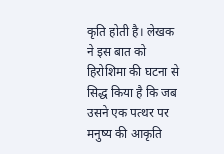कृति होती है। लेखक ने इस बात को हिरोशिमा की घटना से सिद्ध किया है कि जब उसने एक पत्थर पर मनुष्य की आकृति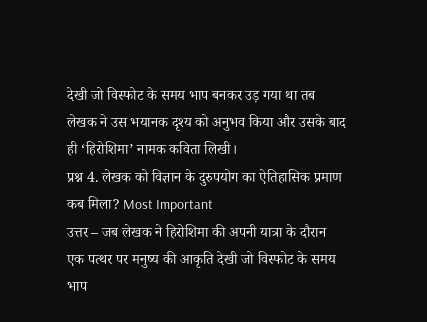देखी जो विस्फोट के समय भाप बनकर उड़ गया था तब लेखक ने उस भयानक दृश्य को अनुभव किया और उसके बाद ही ‘हिरोशिमा’ नामक कविता लिखी।
प्रश्न 4. लेखक को विज्ञान के दुरुपयोग का ऐतिहासिक प्रमाण कब मिला? Most Important
उत्तर – जब लेखक ने हिरोशिमा की अपनी यात्रा के दौरान एक पत्थर पर मनुष्य की आकृति देखी जो विस्फोट के समय भाप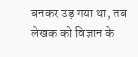बनकर उड़ गया था, तब लेखक को विज्ञान के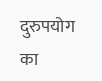दुरुपयोग का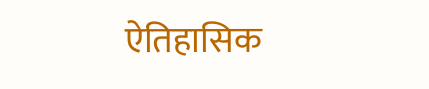ऐतिहासिक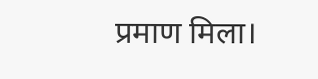प्रमाण मिला।